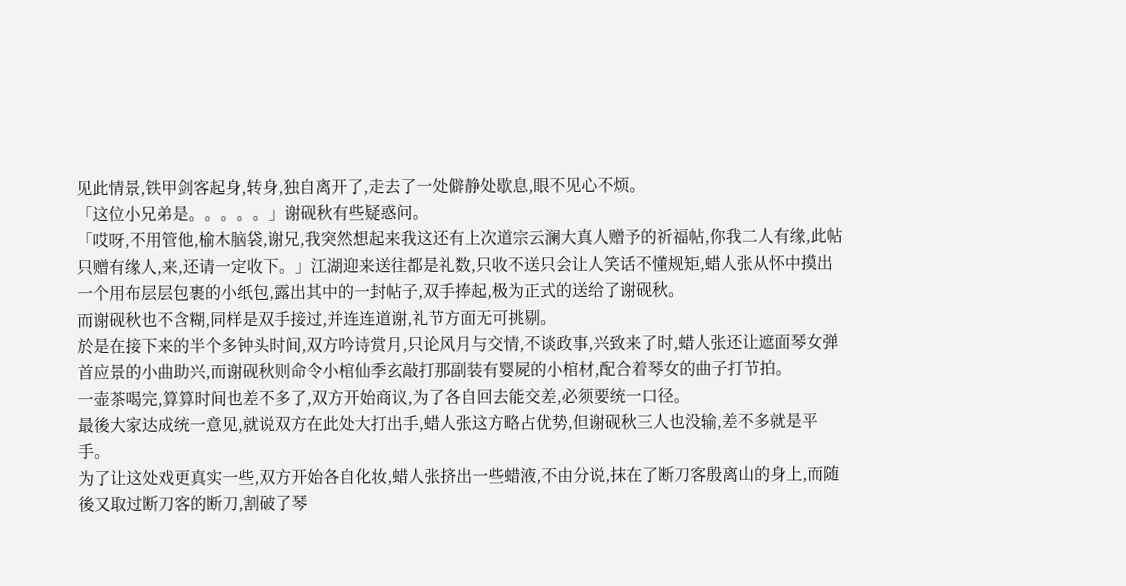见此情景,铁甲剑客起身,转身,独自离开了,走去了一处僻静处歇息,眼不见心不烦。
「这位小兄弟是。。。。。」谢砚秋有些疑惑问。
「哎呀,不用管他,榆木脑袋,谢兄,我突然想起来我这还有上次道宗云澜大真人赠予的祈福帖,你我二人有缘,此帖只赠有缘人,来,还请一定收下。」江湖迎来送往都是礼数,只收不送只会让人笑话不懂规矩,蜡人张从怀中摸出一个用布层层包裹的小纸包,露出其中的一封帖子,双手捧起,极为正式的送给了谢砚秋。
而谢砚秋也不含糊,同样是双手接过,并连连道谢,礼节方面无可挑剔。
於是在接下来的半个多钟头时间,双方吟诗赏月,只论风月与交情,不谈政事,兴致来了时,蜡人张还让遮面琴女弹首应景的小曲助兴,而谢砚秋则命令小棺仙季玄敲打那副装有婴屍的小棺材,配合着琴女的曲子打节拍。
一壶茶喝完,算算时间也差不多了,双方开始商议,为了各自回去能交差,必须要统一口径。
最後大家达成统一意见,就说双方在此处大打出手,蜡人张这方略占优势,但谢砚秋三人也没输,差不多就是平手。
为了让这处戏更真实一些,双方开始各自化妆,蜡人张挤出一些蜡液,不由分说,抹在了断刀客殷离山的身上,而随後又取过断刀客的断刀,割破了琴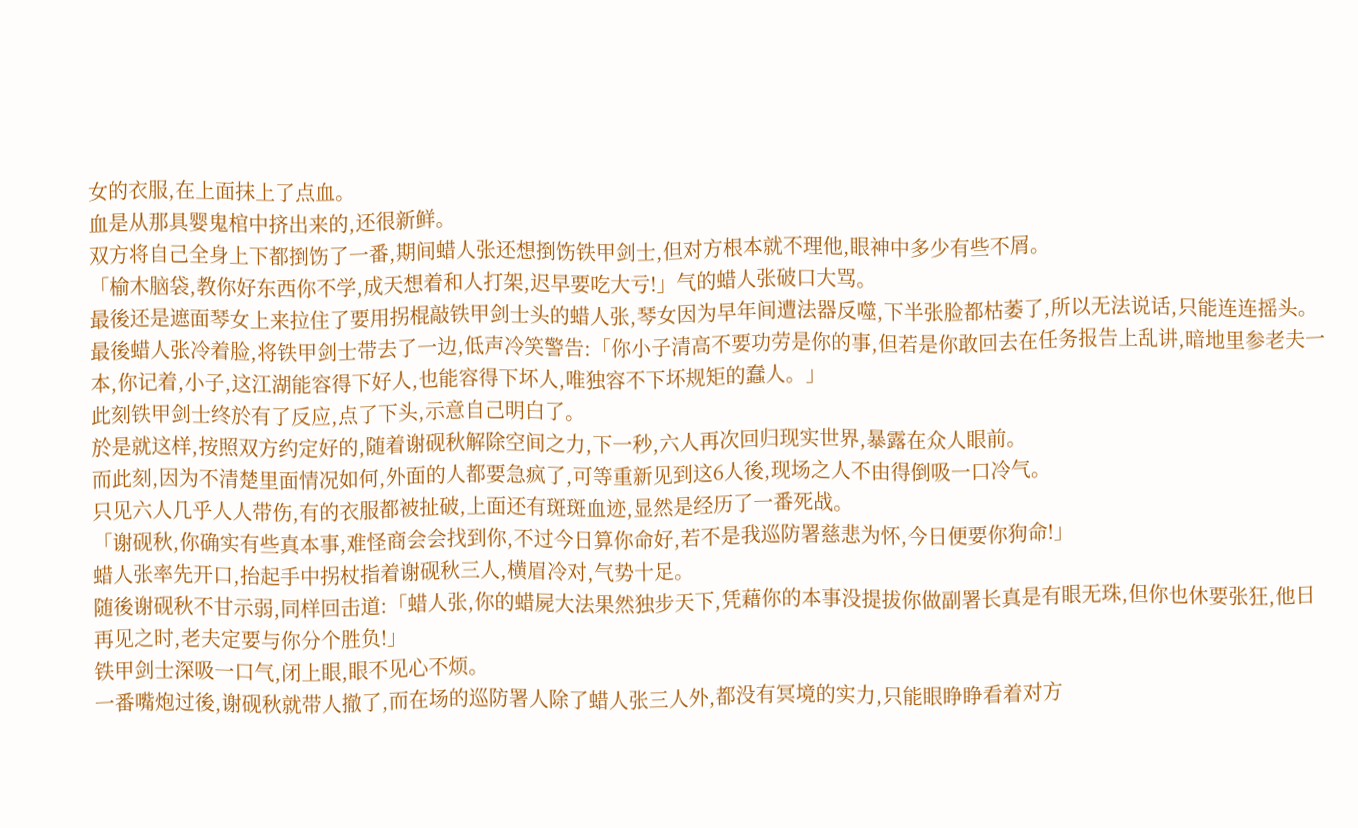女的衣服,在上面抹上了点血。
血是从那具婴鬼棺中挤出来的,还很新鲜。
双方将自己全身上下都捯饬了一番,期间蜡人张还想捯饬铁甲剑士,但对方根本就不理他,眼神中多少有些不屑。
「榆木脑袋,教你好东西你不学,成天想着和人打架,迟早要吃大亏!」气的蜡人张破口大骂。
最後还是遮面琴女上来拉住了要用拐棍敲铁甲剑士头的蜡人张,琴女因为早年间遭法器反噬,下半张脸都枯萎了,所以无法说话,只能连连摇头。
最後蜡人张冷着脸,将铁甲剑士带去了一边,低声冷笑警告:「你小子清高不要功劳是你的事,但若是你敢回去在任务报告上乱讲,暗地里参老夫一本,你记着,小子,这江湖能容得下好人,也能容得下坏人,唯独容不下坏规矩的蠢人。」
此刻铁甲剑士终於有了反应,点了下头,示意自己明白了。
於是就这样,按照双方约定好的,随着谢砚秋解除空间之力,下一秒,六人再次回归现实世界,暴露在众人眼前。
而此刻,因为不清楚里面情况如何,外面的人都要急疯了,可等重新见到这6人後,现场之人不由得倒吸一口冷气。
只见六人几乎人人带伤,有的衣服都被扯破,上面还有斑斑血迹,显然是经历了一番死战。
「谢砚秋,你确实有些真本事,难怪商会会找到你,不过今日算你命好,若不是我巡防署慈悲为怀,今日便要你狗命!」
蜡人张率先开口,抬起手中拐杖指着谢砚秋三人,横眉冷对,气势十足。
随後谢砚秋不甘示弱,同样回击道:「蜡人张,你的蜡屍大法果然独步天下,凭藉你的本事没提拔你做副署长真是有眼无珠,但你也休要张狂,他日再见之时,老夫定要与你分个胜负!」
铁甲剑士深吸一口气,闭上眼,眼不见心不烦。
一番嘴炮过後,谢砚秋就带人撤了,而在场的巡防署人除了蜡人张三人外,都没有冥境的实力,只能眼睁睁看着对方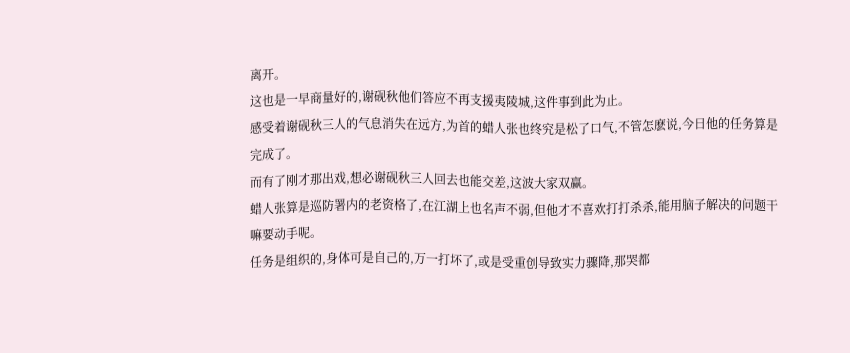离开。
这也是一早商量好的,谢砚秋他们答应不再支援夷陵城,这件事到此为止。
感受着谢砚秋三人的气息消失在远方,为首的蜡人张也终究是松了口气,不管怎麽说,今日他的任务算是完成了。
而有了刚才那出戏,想必谢砚秋三人回去也能交差,这波大家双赢。
蜡人张算是巡防署内的老资格了,在江湖上也名声不弱,但他才不喜欢打打杀杀,能用脑子解决的问题干嘛要动手呢。
任务是组织的,身体可是自己的,万一打坏了,或是受重创导致实力骤降,那哭都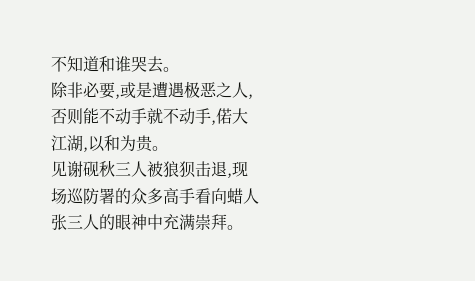不知道和谁哭去。
除非必要,或是遭遇极恶之人,否则能不动手就不动手,偌大江湖,以和为贵。
见谢砚秋三人被狼狈击退,现场巡防署的众多高手看向蜡人张三人的眼神中充满崇拜。